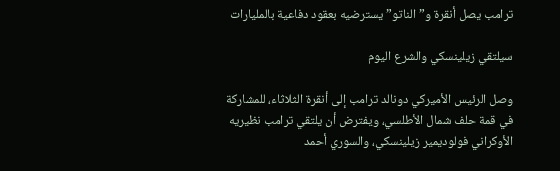ترامب يصل أنقرة و”الناتو” يسترضيه بعقود دفاعية بالمليارات

سيلتقي زيلينسكي والشرع اليوم

وصل الرئيس الأميركي دونالد ترامب إلى أنقرة الثلاثاء، للمشاركة في قمة حلف شمال الأطلسي، ويفترض أن يلتقي ترامب نظيريه الأوكراني فولوديمير زيلينسكي، والسوري أحمد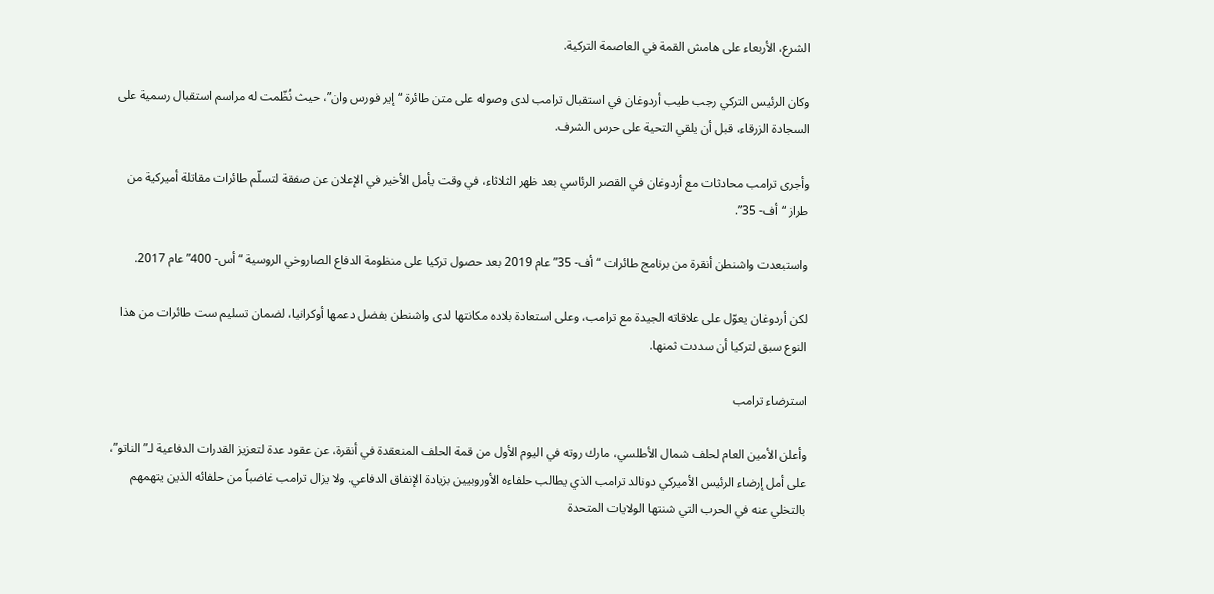الشرع، الأربعاء على هامش القمة في العاصمة التركية.

وكان الرئيس التركي رجب طيب أردوغان في استقبال ترامب لدى وصوله على متن طائرة “إير فورس وان”، حيث نُظّمت له مراسم استقبال رسمية على السجادة الزرقاء، قبل أن يلقي التحية على حرس الشرف.

وأجرى ترامب محادثات مع أردوغان في القصر الرئاسي بعد ظهر الثلاثاء، في وقت يأمل الأخير في الإعلان عن صفقة لتسلّم طائرات مقاتلة أميركية من طراز “أف- 35”.

واستبعدت واشنطن أنقرة من برنامج طائرات “أف- 35” عام 2019 بعد حصول تركيا على منظومة الدفاع الصاروخي الروسية “أس- 400” عام 2017.

لكن أردوغان يعوّل على علاقاته الجيدة مع ترامب، وعلى استعادة بلاده مكانتها لدى واشنطن بفضل دعمها أوكرانيا، لضمان تسليم ست طائرات من هذا النوع سبق لتركيا أن سددت ثمنها.

استرضاء ترامب

وأعلن الأمين العام لحلف شمال الأطلسي، مارك روته في اليوم الأول من قمة الحلف المنعقدة في أنقرة، عن عقود عدة لتعزيز القدرات الدفاعية لـ”الناتو”، على أمل إرضاء الرئيس الأميركي دونالد ترامب الذي يطالب حلفاءه الأوروبيين بزيادة الإنفاق الدفاعي. ولا يزال ترامب غاضباً من حلفائه الذين يتهمهم بالتخلي عنه في الحرب التي شنتها الولايات المتحدة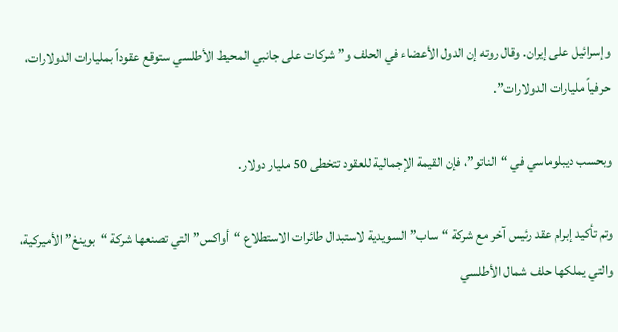وإسرائيل على إيران. وقال روته إن الدول الأعضاء في الحلف و”شركات على جانبي المحيط الأطلسي ستوقع عقوداً بمليارات الدولارات، حرفياً مليارات الدولارات”.

وبحسب ديبلوماسي في “الناتو”، فإن القيمة الإجمالية للعقود تتخطى 50 مليار دولار.

وتم تأكيد إبرام عقد رئيس آخر مع شركة “ساب” السويدية لاستبدال طائرات الاستطلاع “أواكس” التي تصنعها شركة “بوينغ” الأميركية، والتي يملكها حلف شمال الأطلسي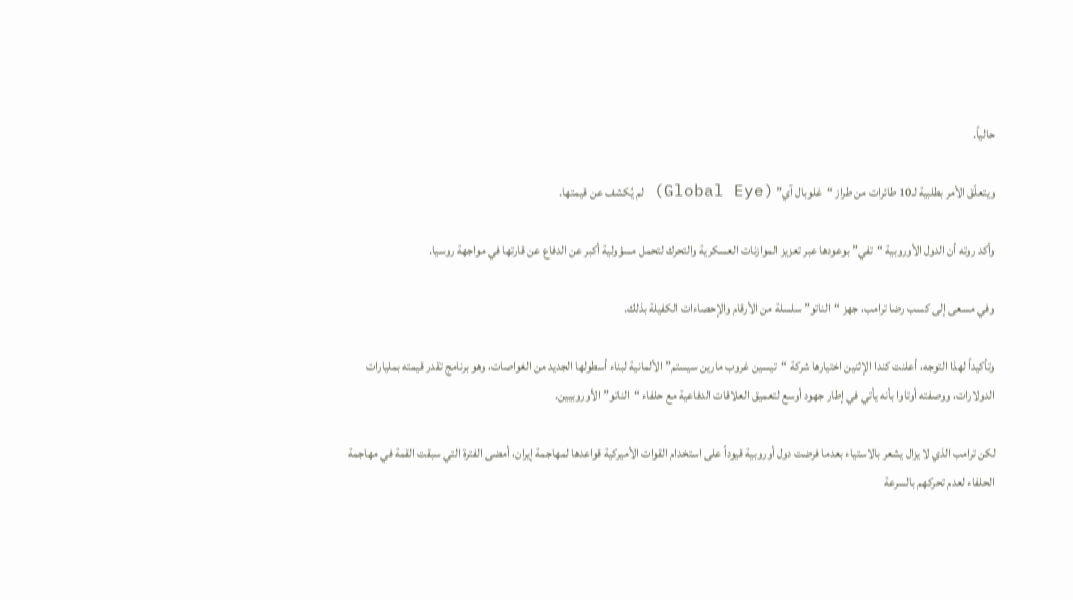حالياً.

ويتعلّق الأمر بطلبية لـ10 طائرات من طراز “غلوبال آي” (Global Eye) لم يُكشف عن قيمتها.

وأكد روته أن الدول الأوروبية “تفي” بوعودها عبر تعزيز الموازنات العسكرية والتحرك لتحمل مسؤولية أكبر عن الدفاع عن قارتها في مواجهة روسيا.

وفي مسعى إلى كسب رضا ترامب، جهز “الناتو” سلسلة من الأرقام والإحصاءات الكفيلة بذلك.

وتأكيداً لهذا التوجه، أعلنت كندا الإثنين اختيارها شركة “تيسين غروب مارين سيستم” الألمانية لبناء أسطولها الجديد من الغواصات، وهو برنامج تقدر قيمته بمليارات الدولارات، ووصفته أوتاوا بأنه يأتي في إطار جهود أوسع لتعميق العلاقات الدفاعية مع حلفاء “الناتو” الأوروبيين.

لكن ترامب الذي لا يزال يشعر بالاستياء بعدما فرضت دول أوروبية قيوداً على استخدام القوات الأميركية قواعدها لمهاجمة إيران، أمضى الفترة التي سبقت القمة في مهاجمة الحلفاء لعدم تحركهم بالسرعة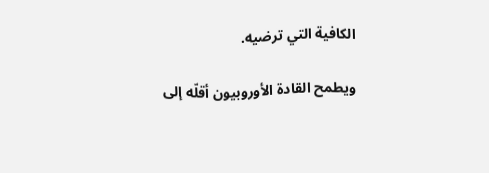الكافية التي ترضيه.

ويطمح القادة الأوروبيون أقلّه إلى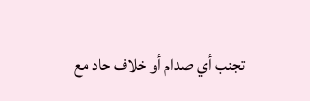تجنب أي صدام أو خلاف حاد مع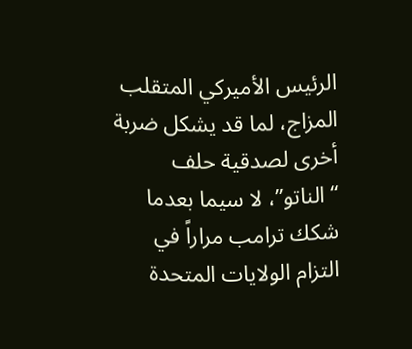الرئيس الأميركي المتقلب المزاج، لما قد يشكل ضربة أخرى لصدقية حلف “الناتو”، لا سيما بعدما شكك ترامب مراراً في التزام الولايات المتحدة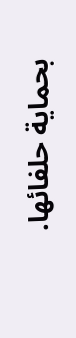بحماية حلفائها.